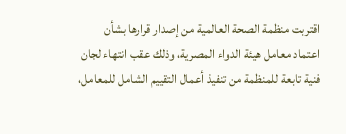اقتربت منظمة الصحة العالمية من إصدار قرارها بشأن اعتماد معامل هيئة الدواء المصرية، وذلك عقب انتهاء لجان فنية تابعة للمنظمة من تنفيذ أعمال التقييم الشامل للمعامل،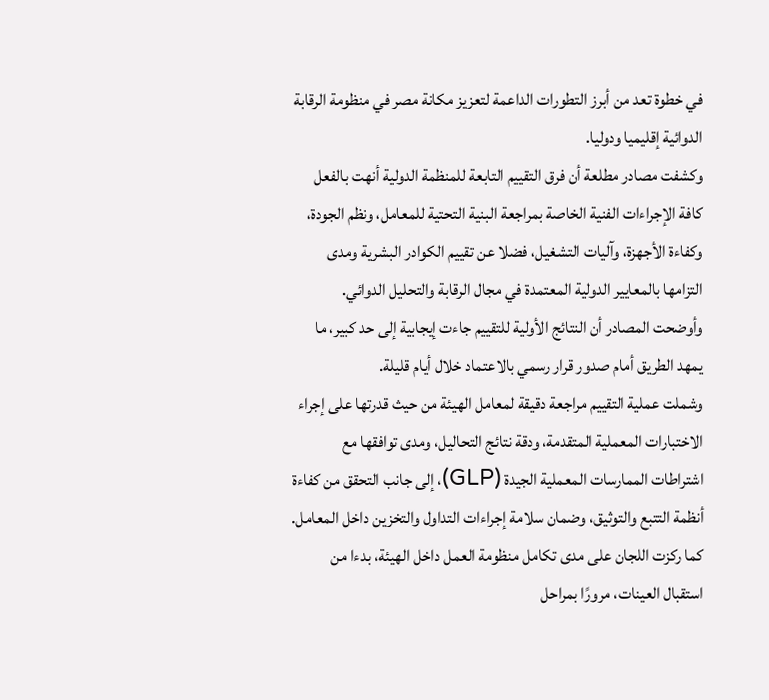في خطوة تعد من أبرز التطورات الداعمة لتعزيز مكانة مصر في منظومة الرقابة الدوائية إقليميا ودوليا.
وكشفت مصادر مطلعة أن فرق التقييم التابعة للمنظمة الدولية أنهت بالفعل كافة الإجراءات الفنية الخاصة بمراجعة البنية التحتية للمعامل، ونظم الجودة، وكفاءة الأجهزة، وآليات التشغيل، فضلا عن تقييم الكوادر البشرية ومدى التزامها بالمعايير الدولية المعتمدة في مجال الرقابة والتحليل الدوائي.
وأوضحت المصادر أن النتائج الأولية للتقييم جاءت إيجابية إلى حد كبير، ما يمهد الطريق أمام صدور قرار رسمي بالاعتماد خلال أيام قليلة.
وشملت عملية التقييم مراجعة دقيقة لمعامل الهيئة من حيث قدرتها على إجراء الاختبارات المعملية المتقدمة، ودقة نتائج التحاليل، ومدى توافقها مع اشتراطات الممارسات المعملية الجيدة (GLP)، إلى جانب التحقق من كفاءة أنظمة التتبع والتوثيق، وضمان سلامة إجراءات التداول والتخزين داخل المعامل.
كما ركزت اللجان على مدى تكامل منظومة العمل داخل الهيئة، بدءا من استقبال العينات، مرورًا بمراحل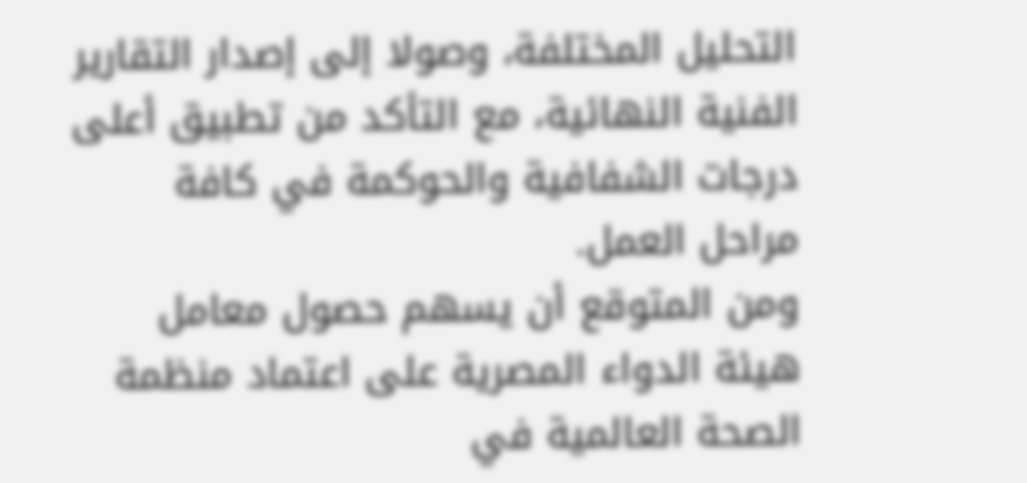التحليل المختلفة، وصولا إلى إصدار التقارير الفنية النهائية، مع التأكد من تطبيق أعلى درجات الشفافية والحوكمة في كافة مراحل العمل.
ومن المتوقع أن يسهم حصول معامل هيئة الدواء المصرية على اعتماد منظمة الصحة العالمية في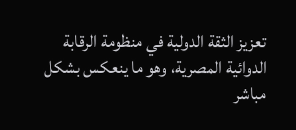تعزيز الثقة الدولية في منظومة الرقابة الدوائية المصرية، وهو ما ينعكس بشكل مباشر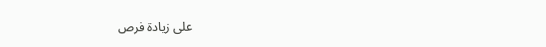على زيادة فرص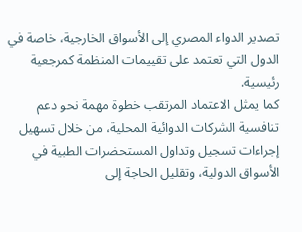تصدير الدواء المصري إلى الأسواق الخارجية، خاصة في الدول التي تعتمد على تقييمات المنظمة كمرجعية رئيسية.
كما يمثل الاعتماد المرتقب خطوة مهمة نحو دعم تنافسية الشركات الدوائية المحلية، من خلال تسهيل إجراءات تسجيل وتداول المستحضرات الطبية في الأسواق الدولية، وتقليل الحاجة إلى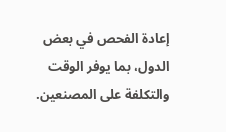إعادة الفحص في بعض الدول، بما يوفر الوقت والتكلفة على المصنعين.